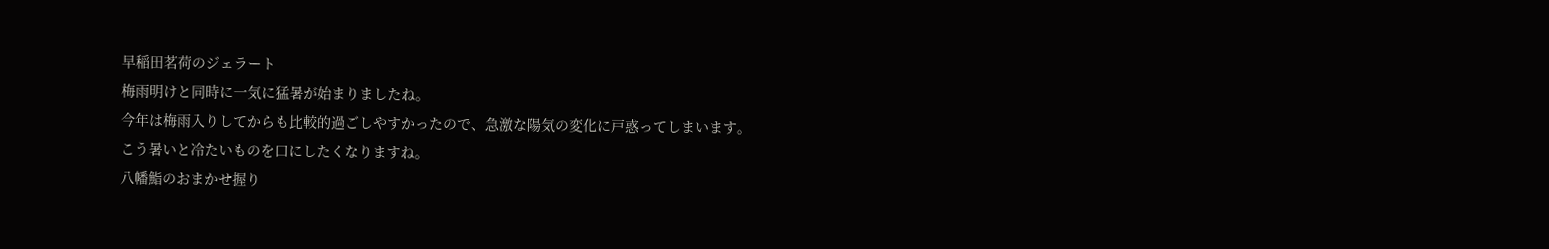早稲田茗荷のジェラート
梅雨明けと同時に一気に猛暑が始まりましたね。
今年は梅雨入りしてからも比較的過ごしやすかったので、急激な陽気の変化に戸惑ってしまいます。
こう暑いと冷たいものを口にしたくなりますね。
八幡鮨のおまかせ握り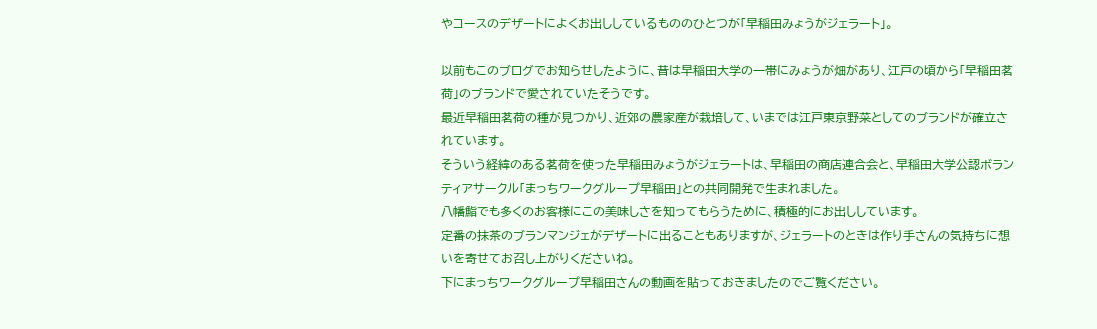やコースのデザートによくお出ししているもののひとつが「早稲田みょうがジェラート」。

以前もこのブログでお知らせしたように、昔は早稲田大学の一帯にみょうが畑があり、江戸の頃から「早稲田茗荷」のブランドで愛されていたそうです。
最近早稲田茗荷の種が見つかり、近郊の農家産が栽培して、いまでは江戸東京野菜としてのブランドが確立されています。
そういう経緯のある茗荷を使った早稲田みょうがジェラートは、早稲田の商店連合会と、早稲田大学公認ボランティアサークル「まっちワークグループ早稲田」との共同開発で生まれました。
八幡鮨でも多くのお客様にこの美味しさを知ってもらうために、積極的にお出ししています。
定番の抹茶のブランマンジェがデザートに出ることもありますが、ジェラートのときは作り手さんの気持ちに想いを寄せてお召し上がりくださいね。
下にまっちワークグループ早稲田さんの動画を貼っておきましたのでご覧ください。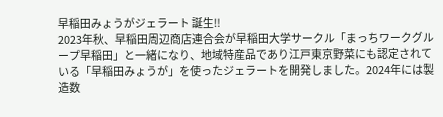早稲田みょうがジェラート 誕生‼
2023年秋、早稲田周辺商店連合会が早稲田大学サークル「まっちワークグループ早稲田」と一緒になり、地域特産品であり江戸東京野菜にも認定されている「早稲田みょうが」を使ったジェラートを開発しました。2024年には製造数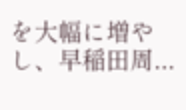を大幅に増やし、早稲田周...